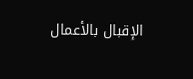الإقبال بالأعمال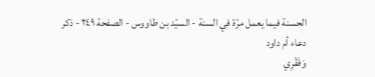الحسنة فيما يعمل مرّة في السنة - السيّد بن طاووس - الصفحة ٢٤٩ - ذكر دعاء أم داود
وَفَقْرِي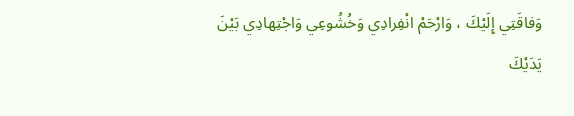وَفاقَتِي إِلَيْكَ ، وَارْحَمْ انْفِرادِي وَخُشُوعِي وَاجْتِهادِي بَيْنَ يَدَيْكَ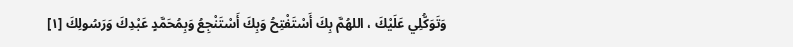وَتَوَكُّلِي عَلَيْكَ ، اللهُمَّ بِكَ أَسْتَفْتِحُ وَبِكَ أَسْتَنْجِعُ وَبِمُحَمَّدٍ عَبْدِكَ وَرَسُولِكَ [١]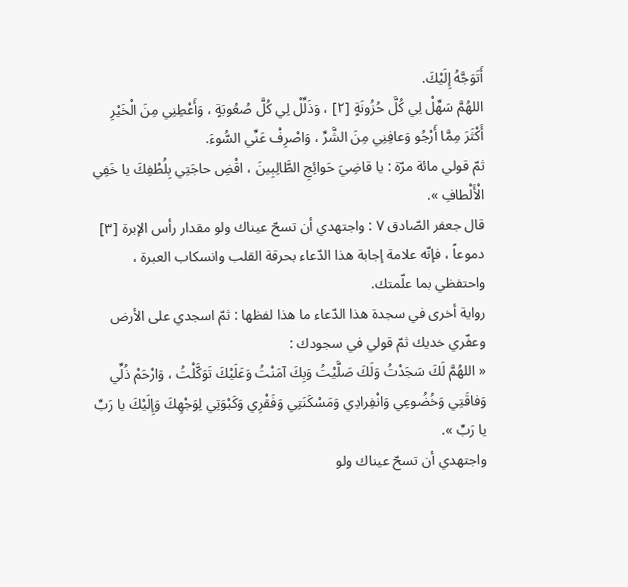أَتَوَجَّهُ إِلَيْكَ.
اللهُمَّ سَهِّلْ لِي كُلَّ حُزُونَةٍ [٢] ، وَذَلِّلْ لِي كُلَّ صُعُوبَةٍ ، وَأَعْطِنِي مِنَ الْخَيْرِ أَكْثَرَ مِمَّا أَرْجُو وَعافِنِي مِنَ الشَّرِّ ، وَاصْرِفْ عَنِّي السُّوءَ.
ثمّ قولي مائة مرّة : يا قاضِيَ حَوائِجِ الطَّالِبِينَ ، اقْضِ حاجَتِي بِلُطْفِكَ يا خَفِي الْأَلْطافِ ».
قال جعفر الصّادق ٧ : واجتهدي أن تسحّ عيناك ولو مقدار رأس الإبرة [٣] دموعاً ، فإنّه علامة إجابة هذا الدّعاء بحرقة القلب وانسكاب العبرة ، واحتفظي بما علّمتك.
رواية أخرى في سجدة هذا الدّعاء ما هذا لفظها : ثمّ اسجدي على الأرض وعفّري خديك ثمّ قولي في سجودك :
« اللهُمَّ لَكَ سَجَدْتُ وَلَكَ صَلَّيْتُ وَبِكَ آمَنْتُ وَعَلَيْكَ تَوَكَّلْتُ ، وَارْحَمْ ذُلِّي وَفاقَتِي وَخُضُوعِي وَانْفِرادِي وَمَسْكَنَتِي وَفَقْرِي وَكَبْوَتِي لِوَجْهِكَ وَإِلَيْكَ يا رَبِّ يا رَبِّ ».
واجتهدي أن تسحّ عيناك ولو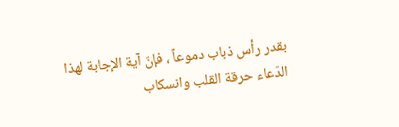بقدر رأس ذباب دموعاً ، فإنّ آية الإجابة لهذا الدّعاء حرقة القلب وانسكاب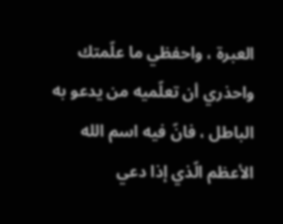العبرة ، واحفظي ما علّمتك واحذري أن تعلّميه من يدعو به الباطل ، فانّ فيه اسم الله الأعظم الّذي إذا دعي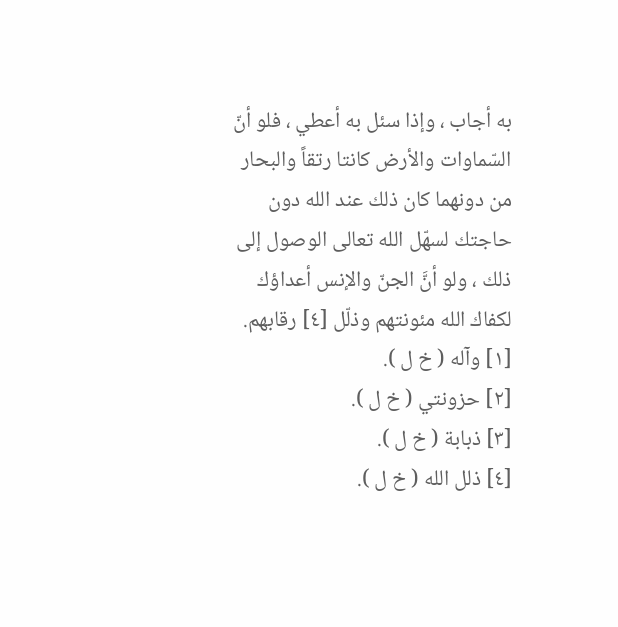به أجاب ، وإذا سئل به أعطي ، فلو أنّ السّماوات والأرض كانتا رتقاً والبحار من دونهما كان ذلك عند الله دون حاجتك لسهّل الله تعالى الوصول إلى ذلك ، ولو أنَّ الجنّ والإنس أعداؤك لكفاك الله مئونتهم وذلّل [٤] رقابهم.
[١] وآله ( خ ل ).
[٢] حزونتي ( خ ل ).
[٣] ذبابة ( خ ل ).
[٤] ذلل الله ( خ ل ).